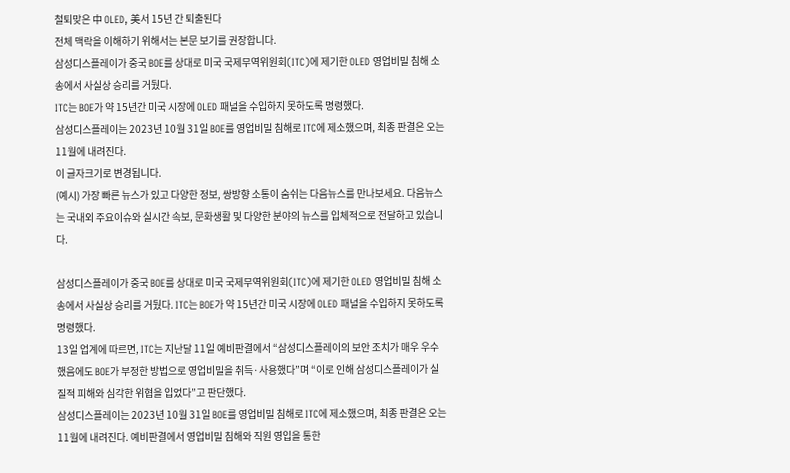철퇴맞은 中 OLED, 美서 15년 간 퇴출된다
전체 맥락을 이해하기 위해서는 본문 보기를 권장합니다.
삼성디스플레이가 중국 BOE를 상대로 미국 국제무역위원회(ITC)에 제기한 OLED 영업비밀 침해 소송에서 사실상 승리를 거뒀다.
ITC는 BOE가 약 15년간 미국 시장에 OLED 패널을 수입하지 못하도록 명령했다.
삼성디스플레이는 2023년 10월 31일 BOE를 영업비밀 침해로 ITC에 제소했으며, 최종 판결은 오는 11월에 내려진다.
이 글자크기로 변경됩니다.
(예시) 가장 빠른 뉴스가 있고 다양한 정보, 쌍방향 소통이 숨쉬는 다음뉴스를 만나보세요. 다음뉴스는 국내외 주요이슈와 실시간 속보, 문화생활 및 다양한 분야의 뉴스를 입체적으로 전달하고 있습니다.

삼성디스플레이가 중국 BOE를 상대로 미국 국제무역위원회(ITC)에 제기한 OLED 영업비밀 침해 소송에서 사실상 승리를 거뒀다. ITC는 BOE가 약 15년간 미국 시장에 OLED 패널을 수입하지 못하도록 명령했다.
13일 업계에 따르면, ITC는 지난달 11일 예비판결에서 “삼성디스플레이의 보안 조치가 매우 우수했음에도 BOE가 부정한 방법으로 영업비밀을 취득·사용했다”며 “이로 인해 삼성디스플레이가 실질적 피해와 심각한 위협을 입었다”고 판단했다.
삼성디스플레이는 2023년 10월 31일 BOE를 영업비밀 침해로 ITC에 제소했으며, 최종 판결은 오는 11월에 내려진다. 예비판결에서 영업비밀 침해와 직원 영입을 통한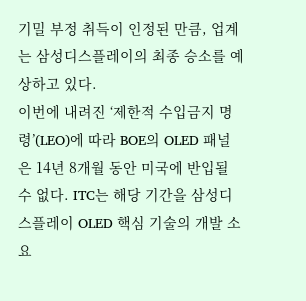기밀 부정 취득이 인정된 만큼, 업계는 삼성디스플레이의 최종 승소를 예상하고 있다.
이번에 내려진 ‘제한적 수입금지 명령’(LEO)에 따라 BOE의 OLED 패널은 14년 8개월 동안 미국에 반입될 수 없다. ITC는 해당 기간을 삼성디스플레이 OLED 핵심 기술의 개발 소요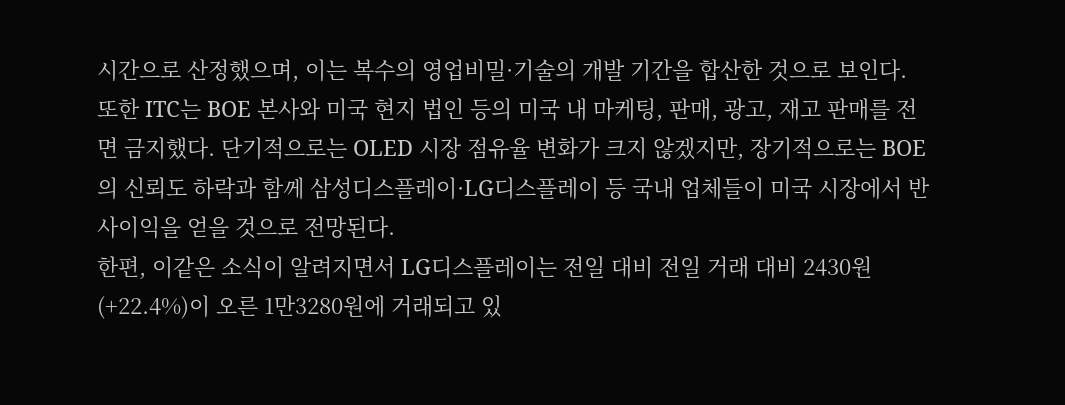시간으로 산정했으며, 이는 복수의 영업비밀·기술의 개발 기간을 합산한 것으로 보인다.
또한 ITC는 BOE 본사와 미국 현지 법인 등의 미국 내 마케팅, 판매, 광고, 재고 판매를 전면 금지했다. 단기적으로는 OLED 시장 점유율 변화가 크지 않겠지만, 장기적으로는 BOE의 신뢰도 하락과 함께 삼성디스플레이·LG디스플레이 등 국내 업체들이 미국 시장에서 반사이익을 얻을 것으로 전망된다.
한편, 이같은 소식이 알려지면서 LG디스플레이는 전일 대비 전일 거래 대비 2430원(+22.4%)이 오른 1만3280원에 거래되고 있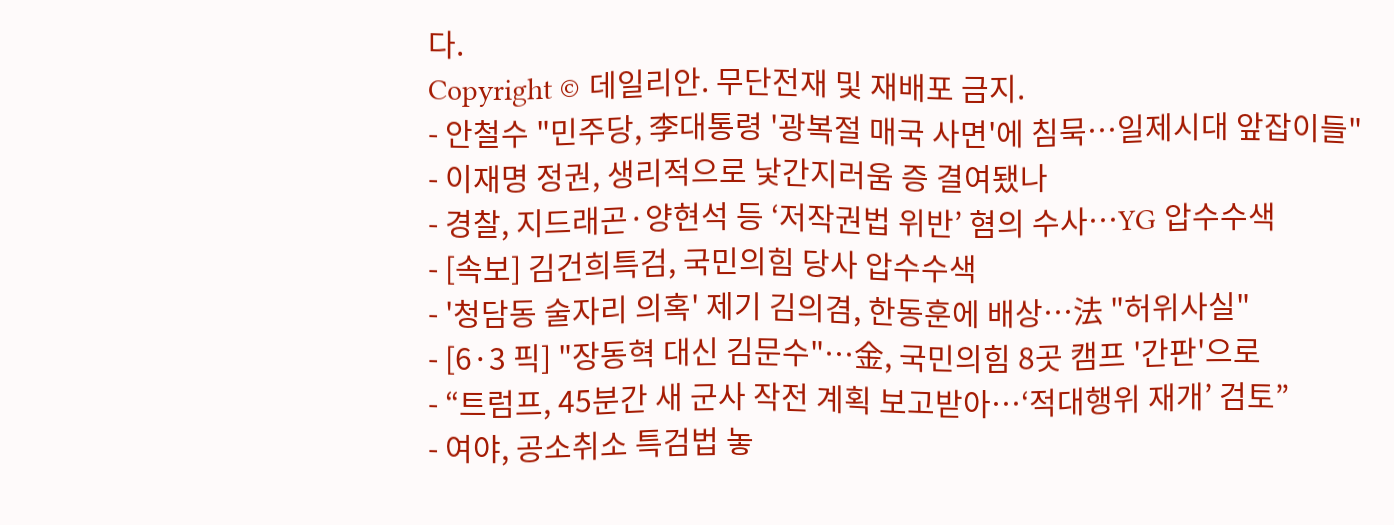다.
Copyright © 데일리안. 무단전재 및 재배포 금지.
- 안철수 "민주당, 李대통령 '광복절 매국 사면'에 침묵…일제시대 앞잡이들"
- 이재명 정권, 생리적으로 낯간지러움 증 결여됐나
- 경찰, 지드래곤·양현석 등 ‘저작권법 위반’ 혐의 수사…YG 압수수색
- [속보] 김건희특검, 국민의힘 당사 압수수색
- '청담동 술자리 의혹' 제기 김의겸, 한동훈에 배상…法 "허위사실"
- [6·3 픽] "장동혁 대신 김문수"…金, 국민의힘 8곳 캠프 '간판'으로
- “트럼프, 45분간 새 군사 작전 계획 보고받아…‘적대행위 재개’ 검토”
- 여야, 공소취소 특검법 놓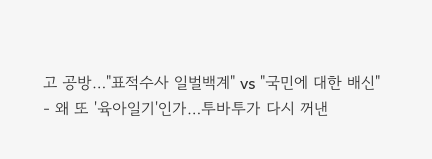고 공방…"표적수사 일벌백계" vs "국민에 대한 배신"
- 왜 또 '육아일기'인가…투바투가 다시 꺼낸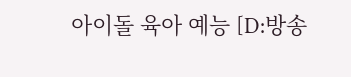아이돌 육아 예능 [D:방송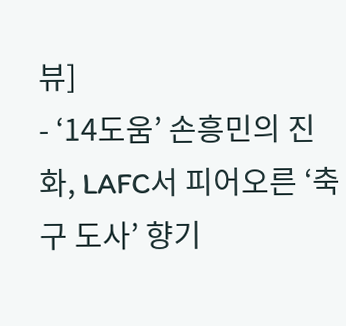뷰]
- ‘14도움’ 손흥민의 진화, LAFC서 피어오른 ‘축구 도사’ 향기